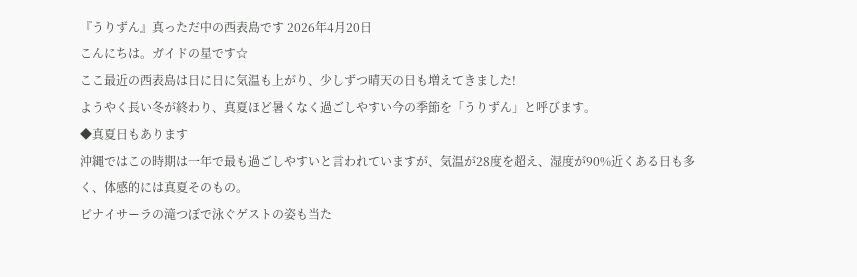『うりずん』真っただ中の西表島です 2026年4月20日
こんにちは。ガイドの星です☆
ここ最近の西表島は日に日に気温も上がり、少しずつ晴天の日も増えてきました!
ようやく長い冬が終わり、真夏ほど暑くなく過ごしやすい今の季節を「うりずん」と呼びます。
◆真夏日もあります
沖縄ではこの時期は一年で最も過ごしやすいと言われていますが、気温が28度を超え、湿度が90%近くある日も多く、体感的には真夏そのもの。
ピナイサーラの滝つぼで泳ぐゲストの姿も当た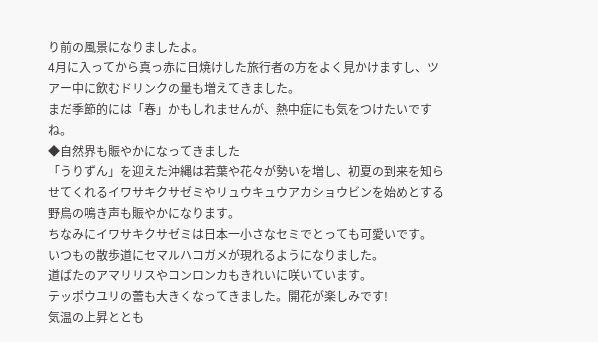り前の風景になりましたよ。
4月に入ってから真っ赤に日焼けした旅行者の方をよく見かけますし、ツアー中に飲むドリンクの量も増えてきました。
まだ季節的には「春」かもしれませんが、熱中症にも気をつけたいですね。
◆自然界も賑やかになってきました
「うりずん」を迎えた沖縄は若葉や花々が勢いを増し、初夏の到来を知らせてくれるイワサキクサゼミやリュウキュウアカショウビンを始めとする野鳥の鳴き声も賑やかになります。
ちなみにイワサキクサゼミは日本一小さなセミでとっても可愛いです。
いつもの散歩道にセマルハコガメが現れるようになりました。
道ばたのアマリリスやコンロンカもきれいに咲いています。
テッポウユリの蕾も大きくなってきました。開花が楽しみです!
気温の上昇ととも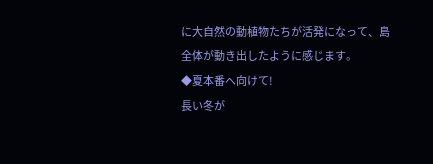に大自然の動植物たちが活発になって、島全体が動き出したように感じます。
◆夏本番へ向けて!
長い冬が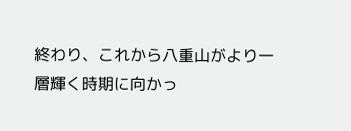終わり、これから八重山がより一層輝く時期に向かっ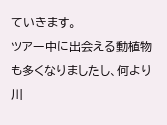ていきます。
ツアー中に出会える動植物も多くなりましたし、何より川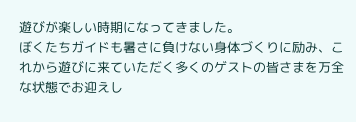遊びが楽しい時期になってきました。
ぼくたちガイドも暑さに負けない身体づくりに励み、これから遊びに来ていただく多くのゲストの皆さまを万全な状態でお迎えし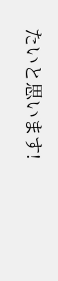たいと思います!